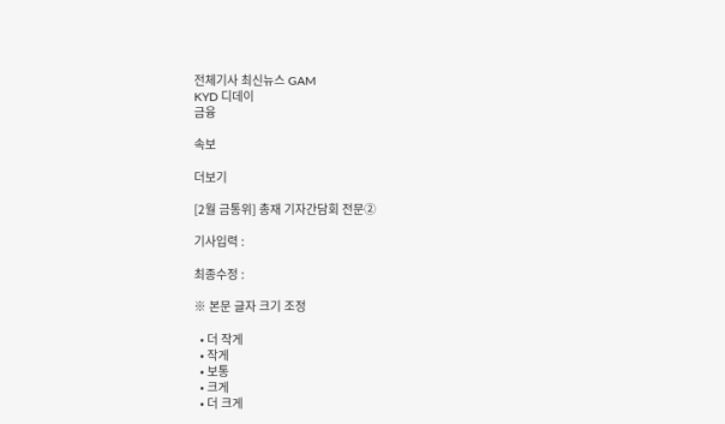전체기사 최신뉴스 GAM
KYD 디데이
금융

속보

더보기

[2월 금통위] 총재 기자간담회 전문②

기사입력 :

최종수정 :

※ 본문 글자 크기 조정

  • 더 작게
  • 작게
  • 보통
  • 크게
  • 더 크게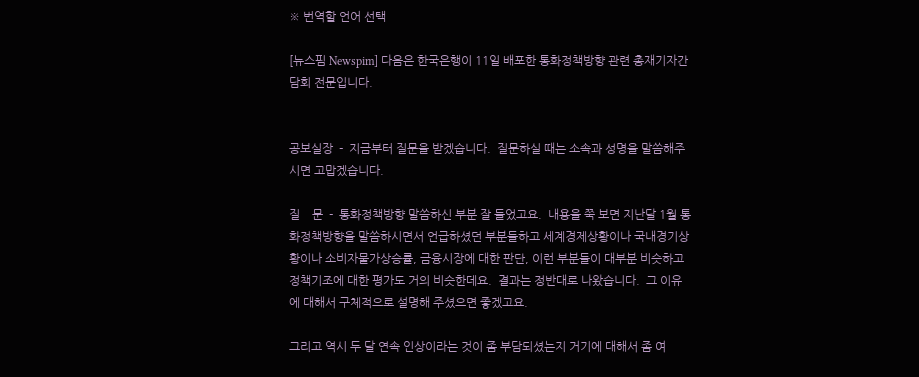※ 번역할 언어 선택

[뉴스핌 Newspim] 다음은 한국은행이 11일 배포한 통화정책방향 관련 총재기자간담회 전문입니다.


공보실장  -  지금부터 질문을 받겠습니다.  질문하실 때는 소속과 성명을 말씀해주시면 고맙겠습니다.

질    문  -  통화정책방향 말씀하신 부분 잘 들었고요.  내용을 쭉 보면 지난달 1월 통화정책방향을 말씀하시면서 언급하셨던 부분들하고 세계경제상황이나 국내경기상황이나 소비자물가상승률, 금융시장에 대한 판단, 이런 부분들이 대부분 비슷하고 정책기조에 대한 평가도 거의 비슷한데요.  결과는 정반대로 나왔습니다.  그 이유에 대해서 구체적으로 설명해 주셨으면 좋겠고요.

그리고 역시 두 달 연속 인상이라는 것이 좀 부담되셨는지 거기에 대해서 좀 여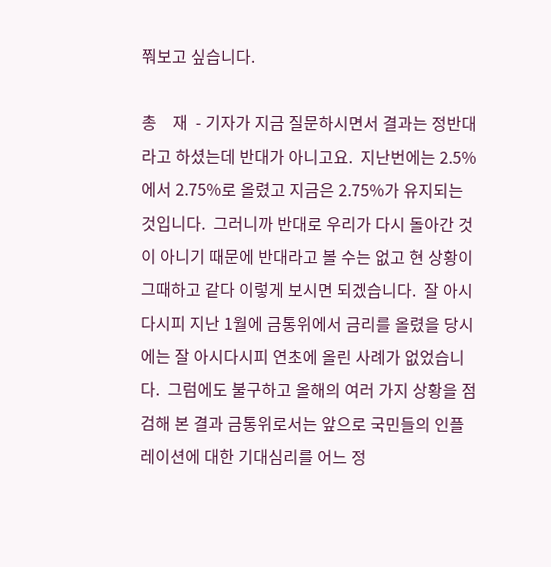쭤보고 싶습니다.

총    재  - 기자가 지금 질문하시면서 결과는 정반대라고 하셨는데 반대가 아니고요.  지난번에는 2.5%에서 2.75%로 올렸고 지금은 2.75%가 유지되는 것입니다.  그러니까 반대로 우리가 다시 돌아간 것이 아니기 때문에 반대라고 볼 수는 없고 현 상황이 그때하고 같다 이렇게 보시면 되겠습니다.  잘 아시다시피 지난 1월에 금통위에서 금리를 올렸을 당시에는 잘 아시다시피 연초에 올린 사례가 없었습니다.  그럼에도 불구하고 올해의 여러 가지 상황을 점검해 본 결과 금통위로서는 앞으로 국민들의 인플레이션에 대한 기대심리를 어느 정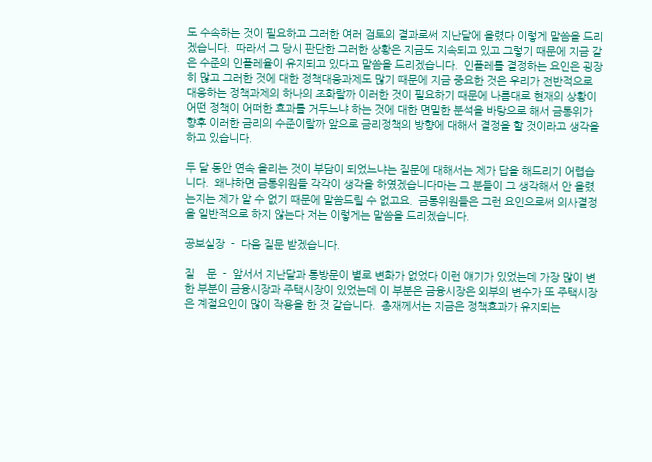도 수속하는 것이 필요하고 그러한 여러 검토의 결과로써 지난달에 올렸다 이렇게 말씀을 드리겠습니다.  따라서 그 당시 판단한 그러한 상황은 지금도 지속되고 있고 그렇기 때문에 지금 같은 수준의 인플레율이 유지되고 있다고 말씀을 드리겠습니다.  인플레를 결정하는 요인은 굉장히 많고 그러한 것에 대한 정책대응과제도 많기 때문에 지금 중요한 것은 우리가 전반적으로 대응하는 정책과제의 하나의 조화랄까 이러한 것이 필요하기 때문에 나름대로 현재의 상황이 어떤 정책이 어떠한 효과를 거두느냐 하는 것에 대한 면밀한 분석을 바탕으로 해서 금통위가 향후 이러한 금리의 수준이랄까 앞으로 금리정책의 방향에 대해서 결정을 할 것이라고 생각을 하고 있습니다.

두 달 동안 연속 올리는 것이 부담이 되었느냐는 질문에 대해서는 제가 답을 해드리기 어렵습니다.  왜냐하면 금통위원들 각각이 생각을 하였겠습니다마는 그 분들이 그 생각해서 안 올렸는지는 제가 알 수 없기 때문에 말씀드릴 수 없고요.  금통위원들은 그런 요인으로써 의사결정을 일반적으로 하지 않는다 저는 이렇게는 말씀을 드리겠습니다.

공보실장  -  다음 질문 받겠습니다.

질    문  -  앞서서 지난달과 통방문이 별로 변화가 없었다 이런 얘기가 있었는데 가장 많이 변한 부분이 금융시장과 주택시장이 있었는데 이 부분은 금융시장은 외부의 변수가 또 주택시장은 계절요인이 많이 작용을 한 것 같습니다.  총재께서는 지금은 정책효과가 유지되는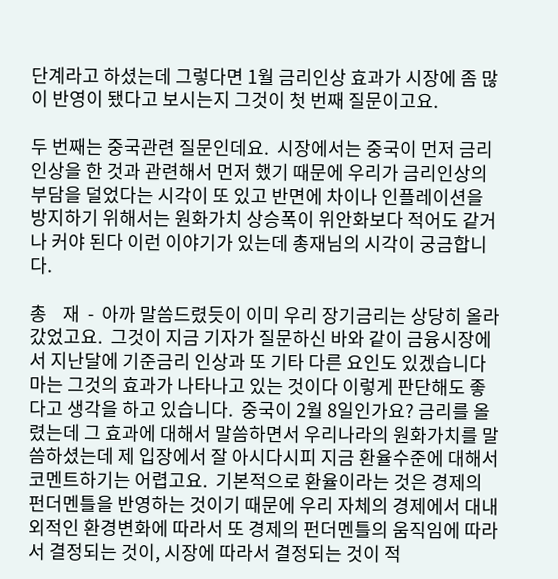단계라고 하셨는데 그렇다면 1월 금리인상 효과가 시장에 좀 많이 반영이 됐다고 보시는지 그것이 첫 번째 질문이고요.

두 번째는 중국관련 질문인데요.  시장에서는 중국이 먼저 금리인상을 한 것과 관련해서 먼저 했기 때문에 우리가 금리인상의 부담을 덜었다는 시각이 또 있고 반면에 차이나 인플레이션을 방지하기 위해서는 원화가치 상승폭이 위안화보다 적어도 같거나 커야 된다 이런 이야기가 있는데 총재님의 시각이 궁금합니다.

총    재  -  아까 말씀드렸듯이 이미 우리 장기금리는 상당히 올라갔었고요.  그것이 지금 기자가 질문하신 바와 같이 금융시장에서 지난달에 기준금리 인상과 또 기타 다른 요인도 있겠습니다마는 그것의 효과가 나타나고 있는 것이다 이렇게 판단해도 좋다고 생각을 하고 있습니다.  중국이 2월 8일인가요? 금리를 올렸는데 그 효과에 대해서 말씀하면서 우리나라의 원화가치를 말씀하셨는데 제 입장에서 잘 아시다시피 지금 환율수준에 대해서 코멘트하기는 어렵고요.  기본적으로 환율이라는 것은 경제의 펀더멘틀을 반영하는 것이기 때문에 우리 자체의 경제에서 대내외적인 환경변화에 따라서 또 경제의 펀더멘틀의 움직임에 따라서 결정되는 것이, 시장에 따라서 결정되는 것이 적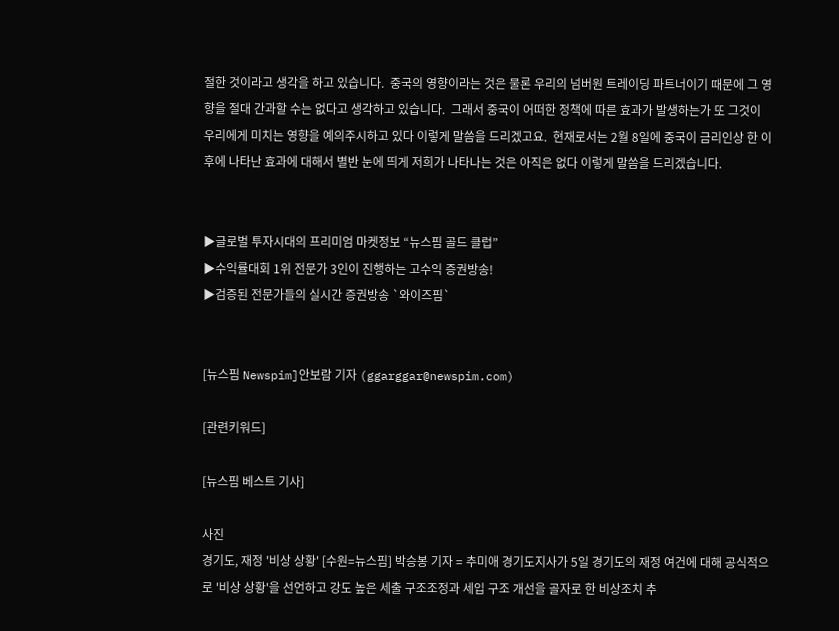절한 것이라고 생각을 하고 있습니다.  중국의 영향이라는 것은 물론 우리의 넘버원 트레이딩 파트너이기 때문에 그 영향을 절대 간과할 수는 없다고 생각하고 있습니다.  그래서 중국이 어떠한 정책에 따른 효과가 발생하는가 또 그것이 우리에게 미치는 영향을 예의주시하고 있다 이렇게 말씀을 드리겠고요.  현재로서는 2월 8일에 중국이 금리인상 한 이후에 나타난 효과에 대해서 별반 눈에 띄게 저희가 나타나는 것은 아직은 없다 이렇게 말씀을 드리겠습니다.


▶글로벌 투자시대의 프리미엄 마켓정보 “뉴스핌 골드 클럽”
▶수익률대회 1위 전문가 3인이 진행하는 고수익 증권방송!
▶검증된 전문가들의 실시간 증권방송 `와이즈핌`


[뉴스핌 Newspim]안보람 기자 (ggarggar@newspim.com)

[관련키워드]

[뉴스핌 베스트 기사]

사진
경기도, 재정 '비상 상황' [수원=뉴스핌] 박승봉 기자 = 추미애 경기도지사가 5일 경기도의 재정 여건에 대해 공식적으로 '비상 상황'을 선언하고 강도 높은 세출 구조조정과 세입 구조 개선을 골자로 한 비상조치 추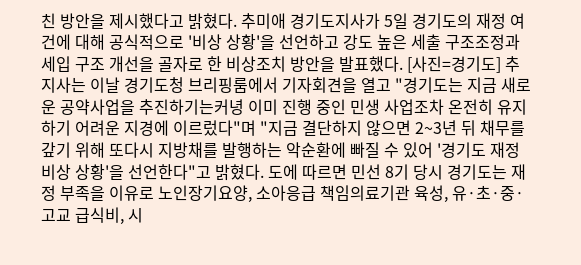친 방안을 제시했다고 밝혔다. 추미애 경기도지사가 5일 경기도의 재정 여건에 대해 공식적으로 '비상 상황'을 선언하고 강도 높은 세출 구조조정과 세입 구조 개선을 골자로 한 비상조치 방안을 발표했다. [사진=경기도] 추 지사는 이날 경기도청 브리핑룸에서 기자회견을 열고 "경기도는 지금 새로운 공약사업을 추진하기는커녕 이미 진행 중인 민생 사업조차 온전히 유지하기 어려운 지경에 이르렀다"며 "지금 결단하지 않으면 2~3년 뒤 채무를 갚기 위해 또다시 지방채를 발행하는 악순환에 빠질 수 있어 '경기도 재정 비상 상황'을 선언한다"고 밝혔다. 도에 따르면 민선 8기 당시 경기도는 재정 부족을 이유로 노인장기요양, 소아응급 책임의료기관 육성, 유·초·중·고교 급식비, 시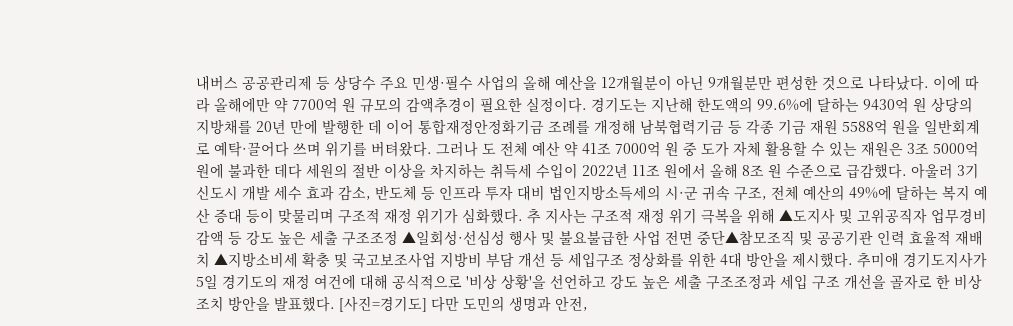내버스 공공관리제 등 상당수 주요 민생·필수 사업의 올해 예산을 12개월분이 아닌 9개월분만 편성한 것으로 나타났다. 이에 따라 올해에만 약 7700억 원 규모의 감액추경이 필요한 실정이다. 경기도는 지난해 한도액의 99.6%에 달하는 9430억 원 상당의 지방채를 20년 만에 발행한 데 이어 통합재정안정화기금 조례를 개정해 남북협력기금 등 각종 기금 재원 5588억 원을 일반회계로 예탁·끌어다 쓰며 위기를 버텨왔다. 그러나 도 전체 예산 약 41조 7000억 원 중 도가 자체 활용할 수 있는 재원은 3조 5000억 원에 불과한 데다 세원의 절반 이상을 차지하는 취득세 수입이 2022년 11조 원에서 올해 8조 원 수준으로 급감했다. 아울러 3기 신도시 개발 세수 효과 감소, 반도체 등 인프라 투자 대비 법인지방소득세의 시·군 귀속 구조, 전체 예산의 49%에 달하는 복지 예산 증대 등이 맞물리며 구조적 재정 위기가 심화했다. 추 지사는 구조적 재정 위기 극복을 위해 ▲도지사 및 고위공직자 업무경비 감액 등 강도 높은 세출 구조조정 ▲일회성·선심성 행사 및 불요불급한 사업 전면 중단▲참모조직 및 공공기관 인력 효율적 재배치 ▲지방소비세 확충 및 국고보조사업 지방비 부담 개선 등 세입구조 정상화를 위한 4대 방안을 제시했다. 추미애 경기도지사가 5일 경기도의 재정 여건에 대해 공식적으로 '비상 상황'을 선언하고 강도 높은 세출 구조조정과 세입 구조 개선을 골자로 한 비상조치 방안을 발표했다. [사진=경기도] 다만 도민의 생명과 안전,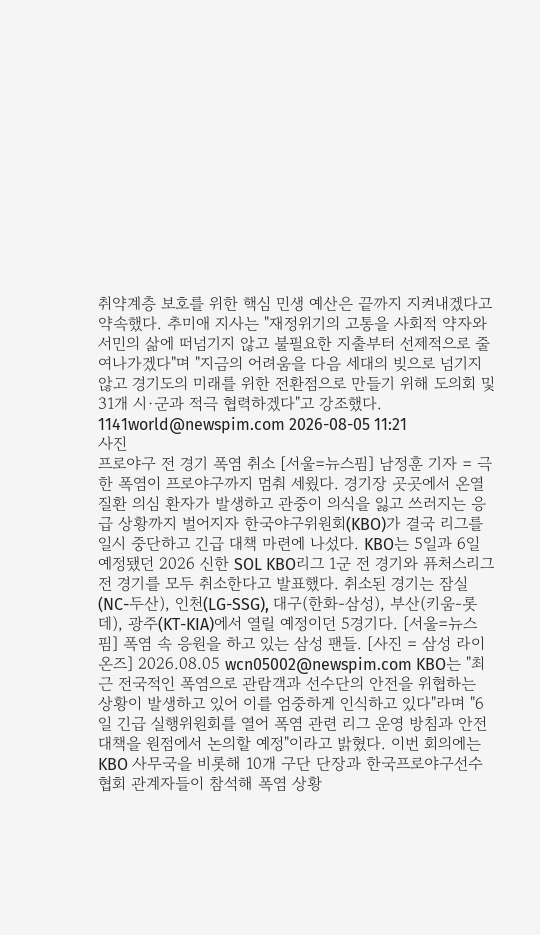취약계층 보호를 위한 핵심 민생 예산은 끝까지 지켜내겠다고 약속했다. 추미애 지사는 "재정위기의 고통을 사회적 약자와 서민의 삶에 떠넘기지 않고 불필요한 지출부터 선제적으로 줄여나가겠다"며 "지금의 어려움을 다음 세대의 빚으로 넘기지 않고 경기도의 미래를 위한 전환점으로 만들기 위해 도의회 및 31개 시·군과 적극 협력하겠다"고 강조했다. 1141world@newspim.com 2026-08-05 11:21
사진
프로야구 전 경기 폭염 취소 [서울=뉴스핌] 남정훈 기자 = 극한 폭염이 프로야구까지 멈춰 세웠다. 경기장 곳곳에서 온열질환 의심 환자가 발생하고 관중이 의식을 잃고 쓰러지는 응급 상황까지 벌어지자 한국야구위원회(KBO)가 결국 리그를 일시 중단하고 긴급 대책 마련에 나섰다. KBO는 5일과 6일 예정됐던 2026 신한 SOL KBO리그 1군 전 경기와 퓨처스리그 전 경기를 모두 취소한다고 발표했다. 취소된 경기는 잠실(NC-두산), 인천(LG-SSG), 대구(한화-삼성), 부산(키움-롯데), 광주(KT-KIA)에서 열릴 예정이던 5경기다. [서울=뉴스핌] 폭염 속 응원을 하고 있는 삼성 팬들. [사진 = 삼성 라이온즈] 2026.08.05 wcn05002@newspim.com KBO는 "최근 전국적인 폭염으로 관람객과 선수단의 안전을 위협하는 상황이 발생하고 있어 이를 엄중하게 인식하고 있다"라며 "6일 긴급 실행위원회를 열어 폭염 관련 리그 운영 방침과 안전 대책을 원점에서 논의할 예정"이라고 밝혔다. 이번 회의에는 KBO 사무국을 비롯해 10개 구단 단장과 한국프로야구선수협회 관계자들이 참석해 폭염 상황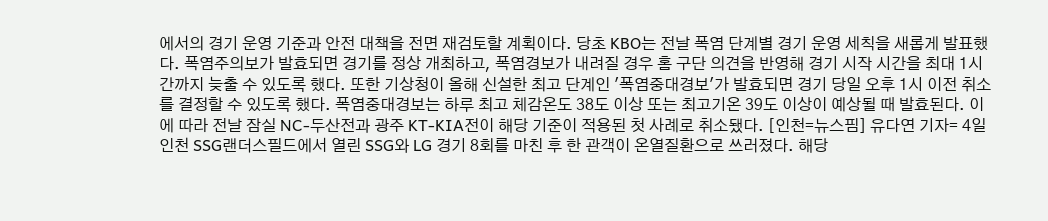에서의 경기 운영 기준과 안전 대책을 전면 재검토할 계획이다. 당초 KBO는 전날 폭염 단계별 경기 운영 세칙을 새롭게 발표했다. 폭염주의보가 발효되면 경기를 정상 개최하고, 폭염경보가 내려질 경우 홈 구단 의견을 반영해 경기 시작 시간을 최대 1시간까지 늦출 수 있도록 했다. 또한 기상청이 올해 신설한 최고 단계인 '폭염중대경보'가 발효되면 경기 당일 오후 1시 이전 취소를 결정할 수 있도록 했다. 폭염중대경보는 하루 최고 체감온도 38도 이상 또는 최고기온 39도 이상이 예상될 때 발효된다. 이에 따라 전날 잠실 NC-두산전과 광주 KT-KIA전이 해당 기준이 적용된 첫 사례로 취소됐다. [인천=뉴스핌] 유다연 기자= 4일 인천 SSG랜더스필드에서 열린 SSG와 LG 경기 8회를 마친 후 한 관객이 온열질환으로 쓰러졌다. 해당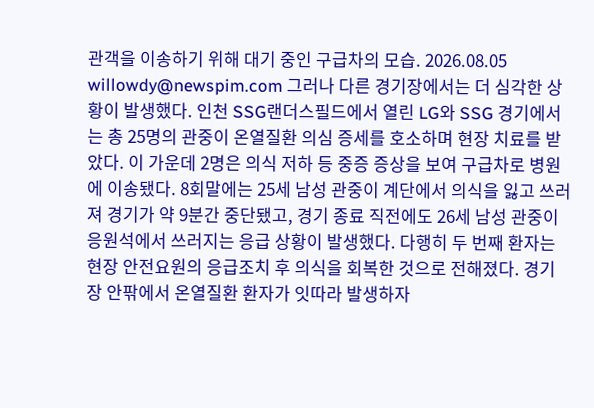관객을 이송하기 위해 대기 중인 구급차의 모습. 2026.08.05 willowdy@newspim.com 그러나 다른 경기장에서는 더 심각한 상황이 발생했다. 인천 SSG랜더스필드에서 열린 LG와 SSG 경기에서는 총 25명의 관중이 온열질환 의심 증세를 호소하며 현장 치료를 받았다. 이 가운데 2명은 의식 저하 등 중증 증상을 보여 구급차로 병원에 이송됐다. 8회말에는 25세 남성 관중이 계단에서 의식을 잃고 쓰러져 경기가 약 9분간 중단됐고, 경기 종료 직전에도 26세 남성 관중이 응원석에서 쓰러지는 응급 상황이 발생했다. 다행히 두 번째 환자는 현장 안전요원의 응급조치 후 의식을 회복한 것으로 전해졌다. 경기장 안팎에서 온열질환 환자가 잇따라 발생하자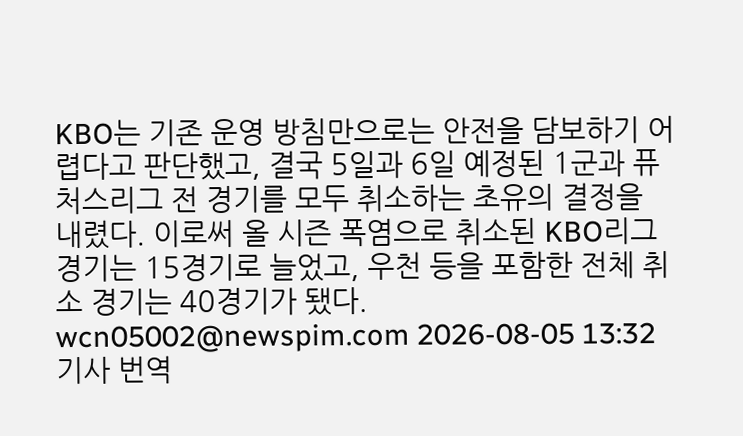KBO는 기존 운영 방침만으로는 안전을 담보하기 어렵다고 판단했고, 결국 5일과 6일 예정된 1군과 퓨처스리그 전 경기를 모두 취소하는 초유의 결정을 내렸다. 이로써 올 시즌 폭염으로 취소된 KBO리그 경기는 15경기로 늘었고, 우천 등을 포함한 전체 취소 경기는 40경기가 됐다. wcn05002@newspim.com 2026-08-05 13:32
기사 번역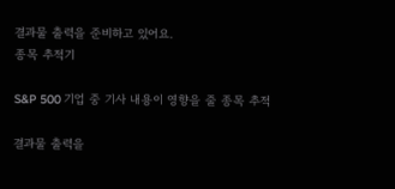결과물 출력을 준비하고 있어요.
종목 추적기

S&P 500 기업 중 기사 내용이 영향을 줄 종목 추적

결과물 출력을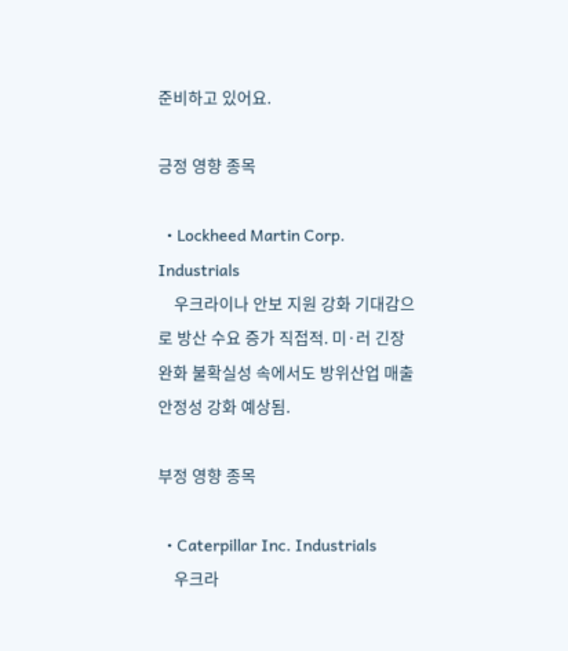준비하고 있어요.

긍정 영향 종목

  • Lockheed Martin Corp. Industrials
    우크라이나 안보 지원 강화 기대감으로 방산 수요 증가 직접적. 미·러 긴장 완화 불확실성 속에서도 방위산업 매출 안정성 강화 예상됨.

부정 영향 종목

  • Caterpillar Inc. Industrials
    우크라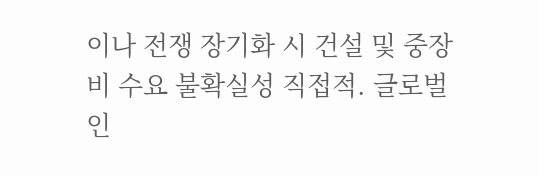이나 전쟁 장기화 시 건설 및 중장비 수요 불확실성 직접적. 글로벌 인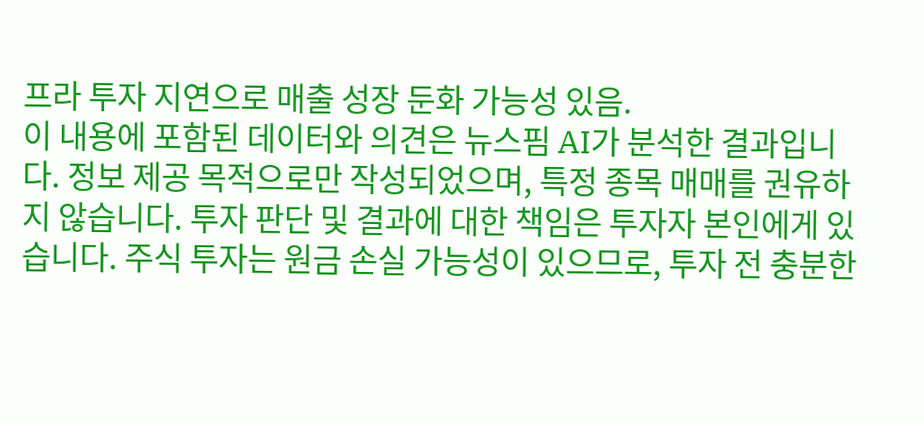프라 투자 지연으로 매출 성장 둔화 가능성 있음.
이 내용에 포함된 데이터와 의견은 뉴스핌 AI가 분석한 결과입니다. 정보 제공 목적으로만 작성되었으며, 특정 종목 매매를 권유하지 않습니다. 투자 판단 및 결과에 대한 책임은 투자자 본인에게 있습니다. 주식 투자는 원금 손실 가능성이 있으므로, 투자 전 충분한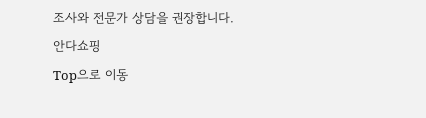조사와 전문가 상담을 권장합니다.
안다쇼핑
Top으로 이동